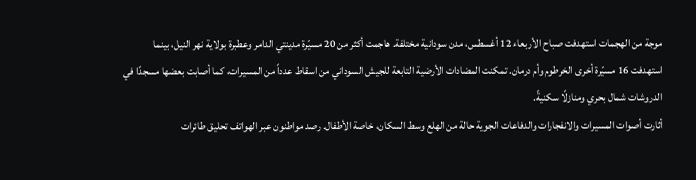موجة من الهجمات استهدفت صباح الأربعاء 12 أغسطس، مدن سودانية مختلفة. هاجمت أكثر من 20 مسيّرة مدينتي الدامر وعطبرة بولاية نهر النيل، بينما استهدفت 16 مسيّرة أخرى الخرطوم وأم درمان. تمكنت المضادات الأرضية التابعة للجيش السوداني من اسقاط عدداً من المسيرات، كما أصابت بعضها مسجدًا في الدروشات شمال بحري ومنازلًا سكنيةً.
أثارت أصوات المسيرات والانفجارات والدفاعات الجوية حالة من الهلع وسط السكان، خاصة الأطفال. رصد مواطنون عبر الهواتف تحليق طائرات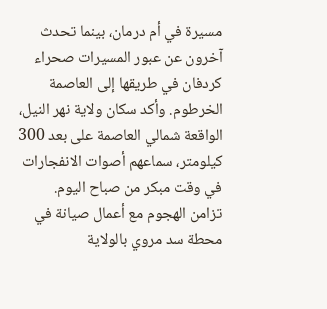مسيرة في أم درمان، بينما تحدث آخرون عن عبور المسيرات صحراء كردفان في طريقها إلى العاصمة الخرطوم. وأكد سكان ولاية نهر النيل، الواقعة شمالي العاصمة على بعد 300 كيلومتر، سماعهم أصوات الانفجارات في وقت مبكر من صباح اليوم.
تزامن الهجوم مع أعمال صيانة في محطة سد مروي بالولاية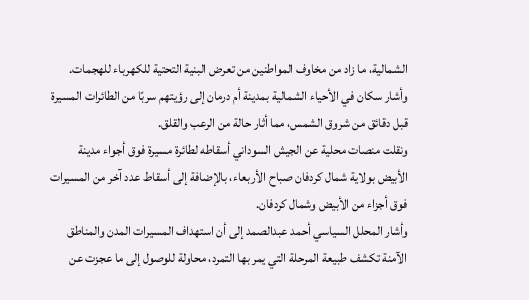الشمالية، ما زاد من مخاوف المواطنين من تعرض البنية التحتية للكهرباء للهجمات. وأشار سكان في الأحياء الشمالية بمدينة أم درمان إلى رؤيتهم سربًا من الطائرات المسيرة قبل دقائق من شروق الشمس، مما أثار حالة من الرعب والقلق.
ونقلت منصات محلية عن الجيش السوداني أسقاطه لطائرة مسيرة فوق أجواء مدينة الأبيض بولاية شمال كردفان صباح الأربعاء، بالإضافة إلى أسقاط عدد آخر من المسيرات فوق أجزاء من الأبيض وشمال كردفان.
وأشار المحلل السياسي أحمد عبدالصمد إلى أن استهداف المسيرات المدن والمناطق الآمنة تكشف طبيعة المرحلة التي يمر بها التمرد، محاولة للوصول إلى ما عجزت عن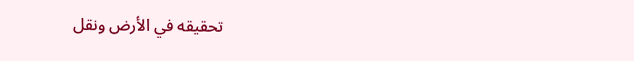تحقيقه في الأرض ونقل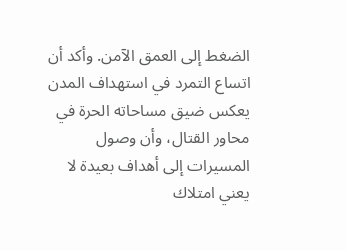الضغط إلى العمق الآمن. وأكد أن اتساع التمرد في استهداف المدن يعكس ضيق مساحاته الحرة في محاور القتال، وأن وصول المسيرات إلى أهداف بعيدة لا يعني امتلاك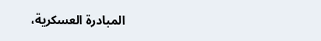المبادرة العسكرية،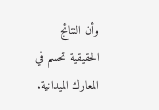وأن النتائج الحقيقية تحسم في المعارك الميدانية.